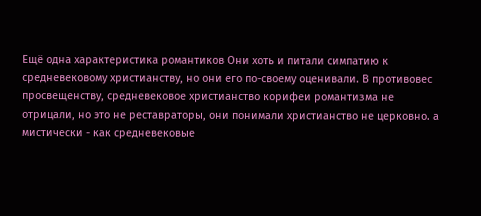Ещё одна характеристика романтиков Они хоть и питали симпатию к средневековому христианству, но они его по-своему оценивали. В противовес просвещенству, средневековое христианство корифеи романтизма не отрицали, но это не реставраторы, они понимали христианство не церковно. а мистически - как средневековые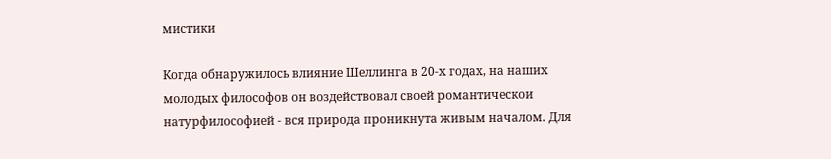мистики

Когда обнаружилось влияние Шеллинга в 20-х годах, на наших молодых философов он воздействовал своей романтическои натурфилософией - вся природа проникнута живым началом. Для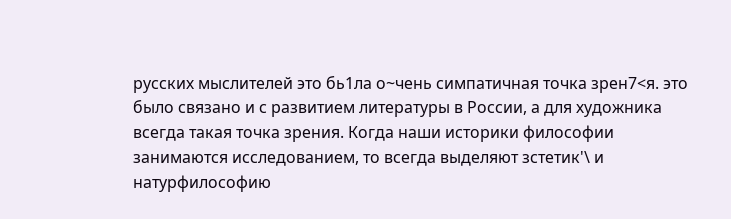русских мыслителей это бь1ла о~чень симпатичная точка зрен7<я. это было связано и с развитием литературы в России, а для художника всегда такая точка зрения. Когда наши историки философии занимаются исследованием, то всегда выделяют зстетик'\ и натурфилософию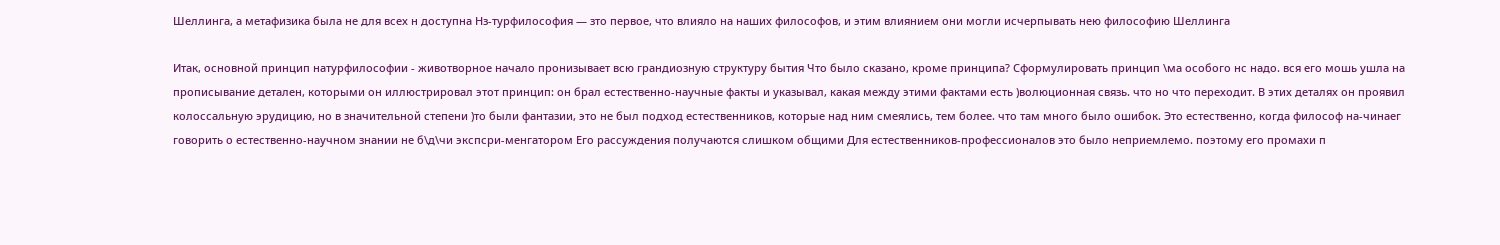Шеллинга, а метафизика была не для всех н доступна Нз-турфилософия — зто первое, что влияло на наших философов, и этим влиянием они могли исчерпывать нею философию Шеллинга

Итак, основной принцип натурфилософии - животворное начало пронизывает всю грандиозную структуру бытия Что было сказано, кроме принципа? Сформулировать принцип \ма особого нс надо. вся его мошь ушла на прописывание детален, которыми он иллюстрировал этот принцип: он брал естественно-научные факты и указывал, какая между этими фактами есть )волюционная связь. что но что переходит. В этих деталях он проявил колоссальную эрудицию, но в значительной степени )то были фантазии, это не был подход естественников, которые над ним смеялись, тем более. что там много было ошибок. Это естественно, когда философ на-чинаег говорить о естественно-научном знании не б\д\чи экспсри-менгатором Его рассуждения получаются слишком общими Для естественников-профессионалов это было неприемлемо. поэтому его промахи п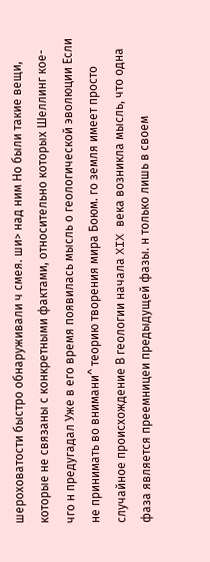шероховатости быстро обнаруживали ч смея. ши> над ним Но были такие вещи, которые не связаны с конкретными фактами, относительно которых Шеллинг кое-чго н предугадал Уже в его время появилась мысль о геологической эволюции Если не принимать во внимани^ теорию творения мира Боюм. го земля имеет просто случайное происхождение В геологии начала XIX века возникла мысль, что одна фаза является преемницеи предыдущей фазы. н только лишь в своем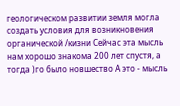геологическом развитии земля могла создать условия для возникновения органической /кизни Сейчас эта мысль нам хорошо знакома 200 лет спустя, а тогда )го было новшество А это - мысль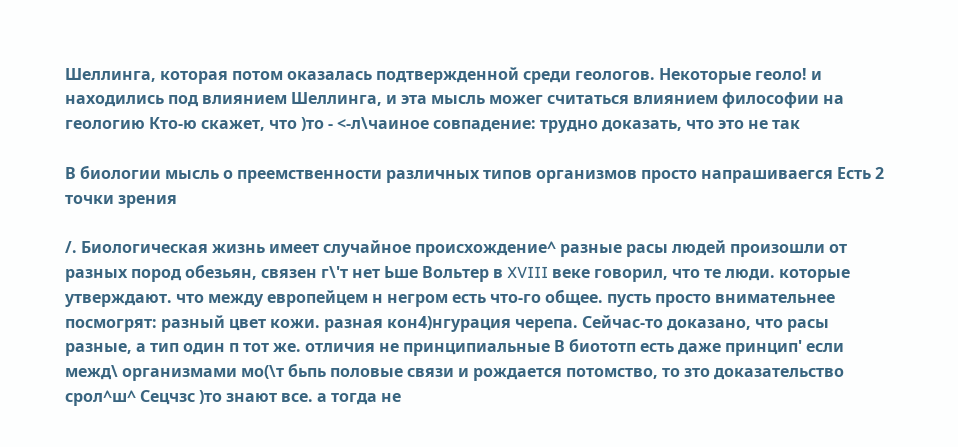Шеллинга, которая потом оказалась подтвержденной среди геологов. Некоторые геоло! и находились под влиянием Шеллинга, и эта мысль можег считаться влиянием философии на геологию Кто-ю скажет, что )то - <-л\чаиное совпадение: трудно доказать, что это не так

В биологии мысль о преемственности различных типов организмов просто напрашиваегся Есть 2 точки зрения

/. Биологическая жизнь имеет случайное происхождение^ разные расы людей произошли от разных пород обезьян, связен г\'т нет Ьше Вольтер в XVIII веке говорил, что те люди. которые утверждают. что между европейцем н негром есть что-го общее. пусть просто внимательнее посмогрят: разный цвет кожи. разная кон4)нгурация черепа. Сейчас-то доказано, что расы разные, а тип один п тот же. отличия не принципиальные В биототп есть даже принцип' если межд\ организмами мо(\т бьпь половые связи и рождается потомство, то зто доказательство срол^ш^ Сецчзс )то знают все. а тогда не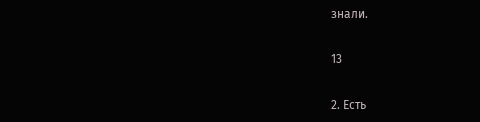знали.

13

2. Есть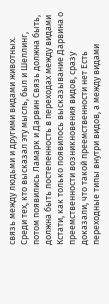связь между людьми и другими видами животных. Среди тех, кто высказал эту мысль, был и Шеллинг, потом появились Ламарк и Дарвин Связь должна быть, должна быть постепенность в переходах между видами Кстати, как только появилось высказывание Дарвина о преемственности возникновения видов, сразу доказали, что такой преемственности нет Есть переходные типы внутри видов, а между видами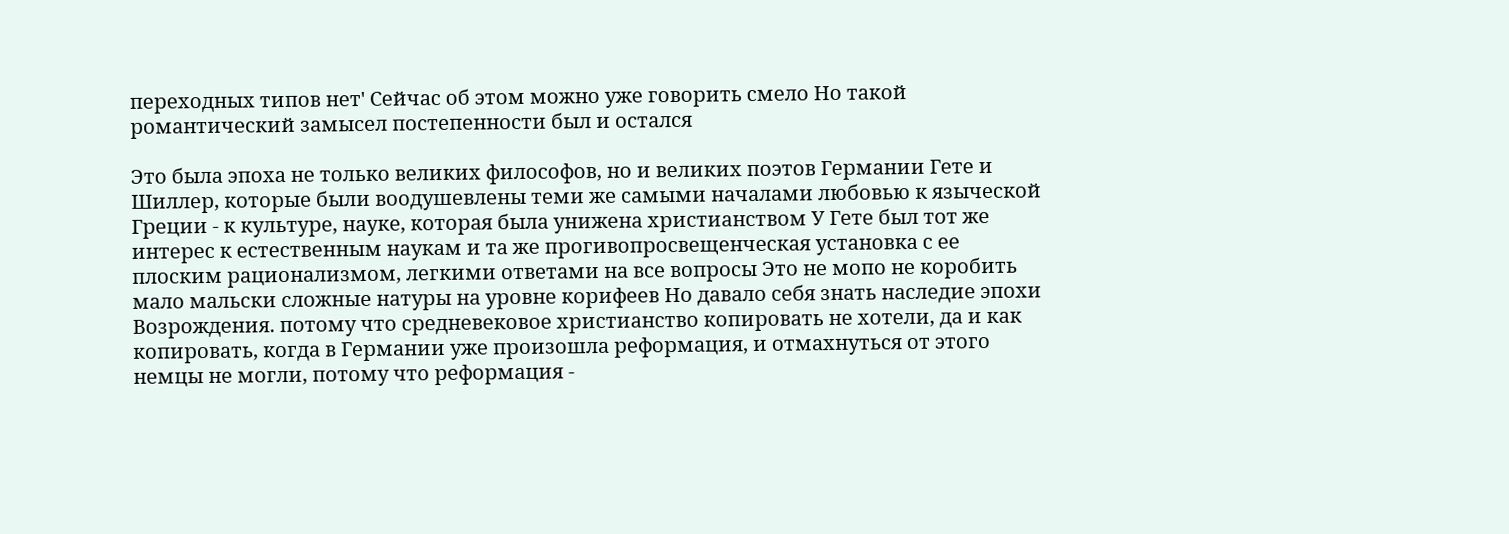переходных типов нет' Сейчас об этом можно уже говорить смело Но такой романтический замысел постепенности был и остался

Это была эпоха не только великих философов, но и великих поэтов Германии Гете и Шиллер, которые были воодушевлены теми же самыми началами любовью к языческой Греции - к культуре, науке, которая была унижена христианством У Гете был тот же интерес к естественным наукам и та же прогивопросвещенческая установка с ее плоским рационализмом, легкими ответами на все вопросы Это не мопо не коробить мало мальски сложные натуры на уровне корифеев Но давало себя знать наследие эпохи Возрождения. потому что средневековое христианство копировать не хотели, да и как копировать, когда в Германии уже произошла реформация, и отмахнуться от этого немцы не могли, потому что реформация -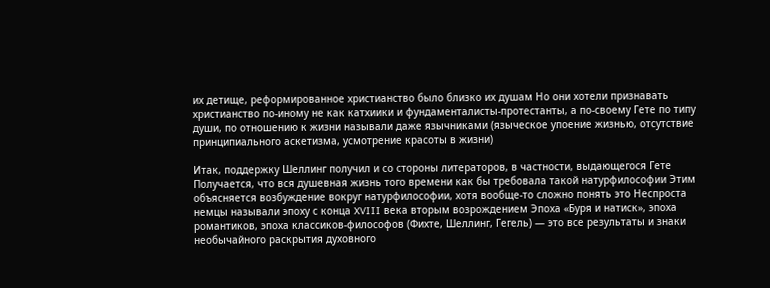их детище, реформированное христианство было близко их душам Но они хотели признавать христианство по-иному не как катхиики и фундаменталисты-протестанты, а по-своему Гете по типу души, по отношению к жизни называли даже язычниками (языческое упоение жизнью, отсутствие принципиального аскетизма, усмотрение красоты в жизни)

Итак, поддержку Шеллинг получил и со стороны литераторов, в частности, выдающегося Гете Получается, что вся душевная жизнь того времени как бы требовала такой натурфилософии Этим объясняется возбуждение вокруг натурфилософии, хотя вообще-то сложно понять это Неспроста немцы называли эпоху с конца XVIII века вторым возрождением Эпоха «Буря и натиск», эпоха романтиков, эпоха классиков-философов (Фихте, Шеллинг, Гегель) — это все результаты и знаки необычайного раскрытия духовного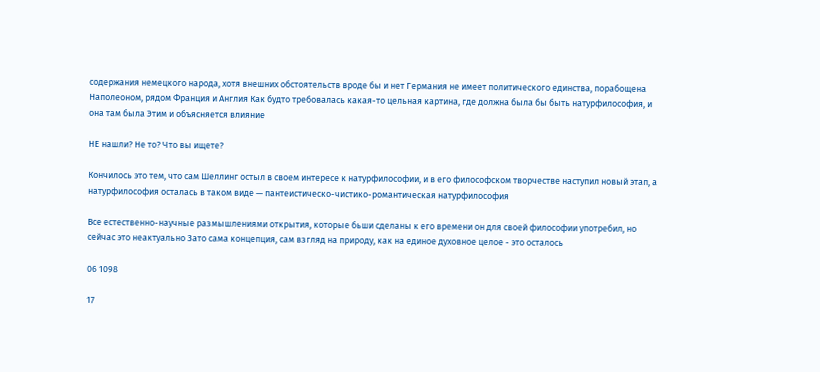содержания немецкого народа, хотя внешних обстоятельств вроде бы и нет Германия не имеет политического единства, порабощена Наполеоном, рядом Франция и Англия Как будто требовалась какая-то цельная картина, где должна была бы быть натурфилософия, и она там была Этим и объясняется влияние

НЕ нашли? Не то? Что вы ищете?

Кончилось это тем, что сам Шеллинг остыл в своем интересе к натурфилософии, и в его философском творчестве наступил новый этап, а натурфилософия осталась в таком виде — пантеистическо-чистико-романтическая натурфилософия

Все естественно-научные размышлениями открытия, которые бьши сделаны к его времени он для своей философии употребил, но сейчас это неактуально Зато сама концепция, сам взгляд на природу, как на единое духовное целое - это осталось

06 1098

17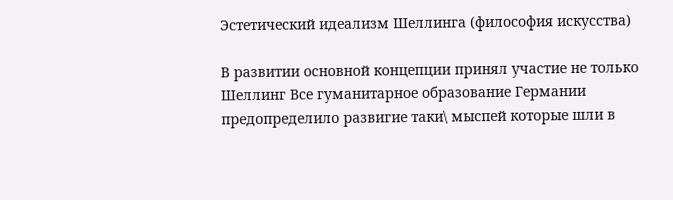Эстетический идеализм Шеллинга (философия искусства)

В развитии основной концепции принял участие не только Шеллинг Все гуманитарное образование Германии предопределило развигие таки\ мыспей которые шли в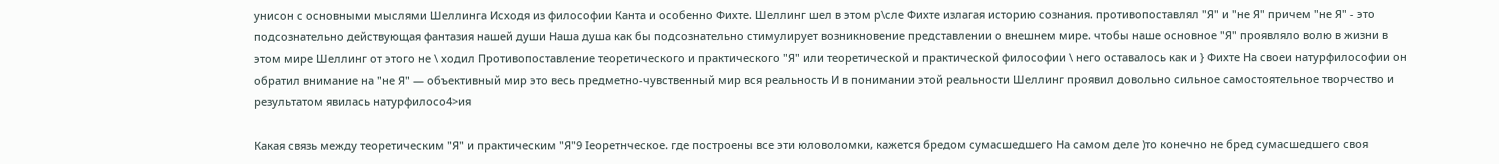унисон с основными мыслями Шеллинга Исходя из философии Канта и особенно Фихте. Шеллинг шел в этом р\сле Фихте излагая историю сознания. противопоставлял "Я" и "не Я" причем "не Я" - это подсознательно действующая фантазия нашей души Наша душа как бы подсознательно стимулирует возникновение представлении о внешнем мире. чтобы наше основное "Я" проявляло волю в жизни в этом мире Шеллинг от этого не \ ходил Противопоставление теоретического и практического "Я" или теоретической и практической философии \ него оставалось как и } Фихте На своеи натурфилософии он обратил внимание на "не Я" — объективный мир это весь предметно-чувственный мир вся реальность И в понимании этой реальности Шеллинг проявил довольно сильное самостоятельное творчество и результатом явилась натурфилосо4>ия

Какая связь между теоретическим "Я" и практическим "Я"9 Iеоретнческое. где построены все эти юловоломки, кажется бредом сумасшедшего На самом деле )то конечно не бред сумасшедшего своя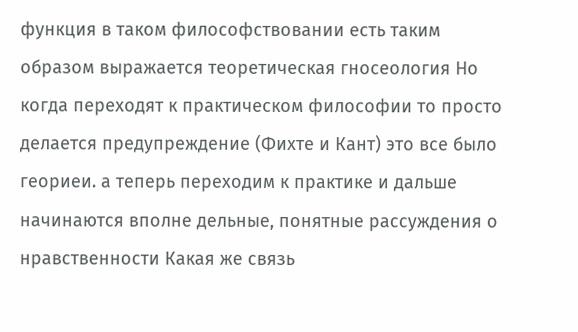функция в таком философствовании есть таким образом выражается теоретическая гносеология Но когда переходят к практическом философии то просто делается предупреждение (Фихте и Кант) это все было геориеи. а теперь переходим к практике и дальше начинаются вполне дельные, понятные рассуждения о нравственности Какая же связь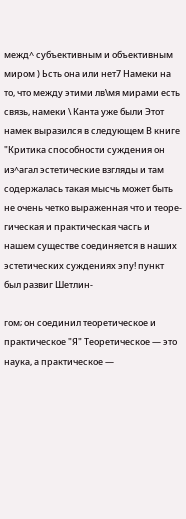межд^ субъективным и объективным миром ) Ьсть она или нет7 Намеки на то, что между этими лв\мя мирами есть связь, намеки \ Канта уже были Этот намек выразился в следующем В книге "Критика способности суждения он из^агал эстетические взгляды и там содержалась такая мысчь может быть не очень четко выраженная что и теоре-гическая и практическая часгь и нашем существе соединяется в наших эстетических суждениях эпу! пункт был развиг Шетлин-

гом; он соединил теоретическое и практическое "Я" Теоретическое — это наука, а практическое —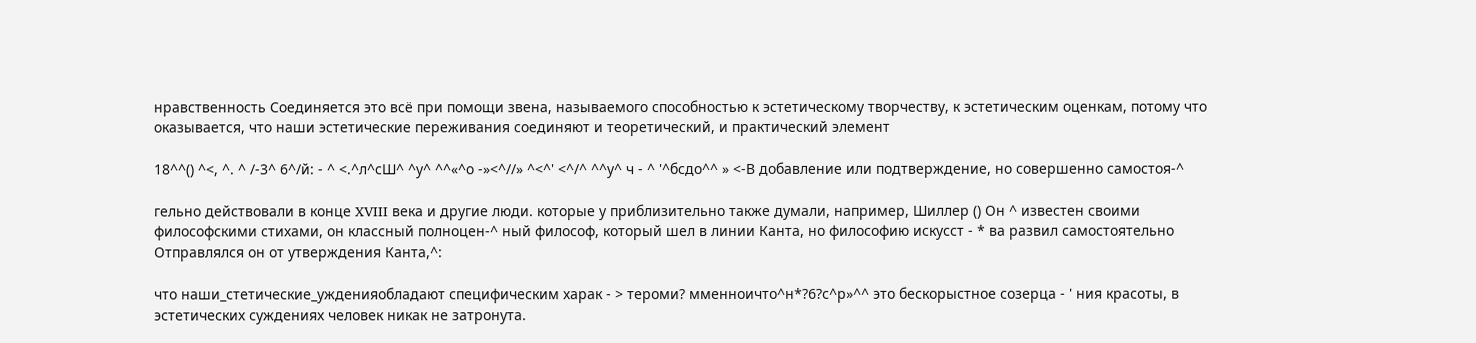нравственность Соединяется это всё при помощи звена, называемого способностью к эстетическому творчеству, к эстетическим оценкам, потому что оказывается, что наши эстетические переживания соединяют и теоретический, и практический элемент

18^^() ^<, ^. ^ /-3^ 6^/й: - ^ <.^л^сШ^ ^у^ ^^«^о -»<^//» ^<^' <^/^ ^^у^ ч - ^ '^бсдо^^ » <-В добавление или подтверждение, но совершенно самостоя-^

гельно действовали в конце XVIII века и другие люди. которые у приблизительно также думали, например, Шиллер () Он ^ известен своими философскими стихами, он классный полноцен-^ ный философ, который шел в линии Канта, но философию искусст - * ва развил самостоятельно Отправлялся он от утверждения Канта,^:

что наши_стетические_ужденияобладают специфическим харак - > тероми? мменноичто^н*?6?с^р»^^ это бескорыстное созерца - ' ния красоты, в эстетических суждениях человек никак не затронута.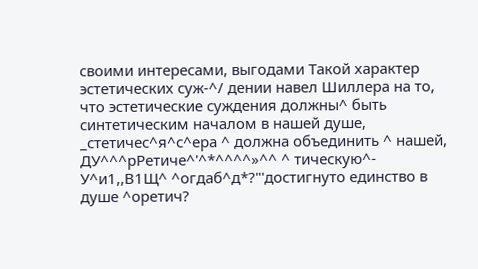своими интересами, выгодами Такой характер эстетических суж-^/ дении навел Шиллера на то, что эстетические суждения должны^ быть синтетическим началом в нашей душе, _стетичес^я^с^ера ^ должна объединить ^ нашей, ДУ^^^рРетиче^'^*^^^^»^^ ^ тическую^- У^и1,,В1Щ^ ^огдаб^д*?"'достигнуто единство в душе ^оретич?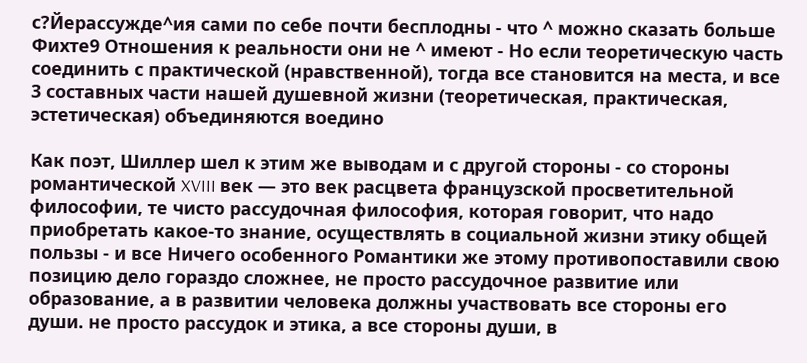с?Йерассужде^ия сами по себе почти бесплодны - что ^ можно сказать больше Фихте9 Отношения к реальности они не ^ имеют - Но если теоретическую часть соединить с практической (нравственной), тогда все становится на места, и все 3 составных части нашей душевной жизни (теоретическая, практическая, эстетическая) объединяются воедино

Как поэт, Шиллер шел к этим же выводам и с другой стороны - со стороны романтической XVIII век — это век расцвета французской просветительной философии, те чисто рассудочная философия, которая говорит, что надо приобретать какое-то знание, осуществлять в социальной жизни этику общей пользы - и все Ничего особенного Романтики же этому противопоставили свою позицию дело гораздо сложнее, не просто рассудочное развитие или образование, а в развитии человека должны участвовать все стороны его души. не просто рассудок и этика, а все стороны души, в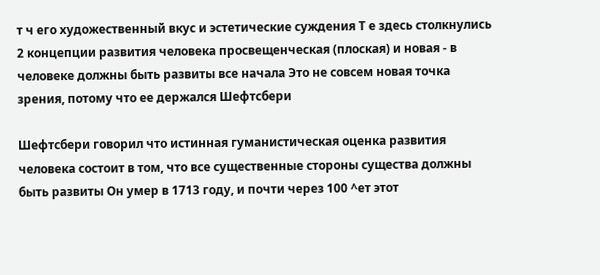т ч его художественный вкус и эстетические суждения Т е здесь столкнулись 2 концепции развития человека просвещенческая (плоская) и новая - в человеке должны быть развиты все начала Это не совсем новая точка зрения, потому что ее держался Шефтсбери

Шефтсбери говорил что истинная гуманистическая оценка развития человека состоит в том, что все существенные стороны существа должны быть развиты Он умер в 1713 году, и почти через 100 ^ет этот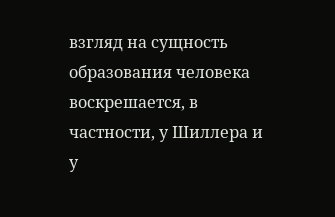взгляд на сущность образования человека воскрешается, в частности, у Шиллера и у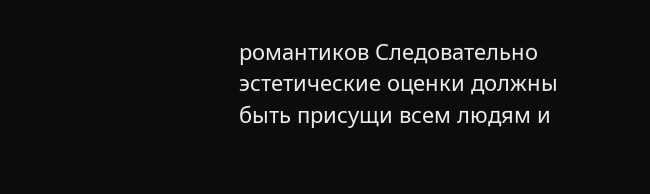романтиков Следовательно эстетические оценки должны быть присущи всем людям и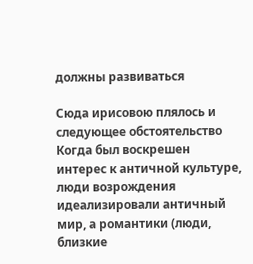должны развиваться

Сюда ирисовою плялось и следующее обстоятельство Когда был воскрешен интерес к античной культуре, люди возрождения идеализировали античный мир, а романтики (люди, близкие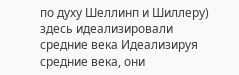по духу Шеллинп и Шиллеру) здесь идеализировали средние века Идеализируя средние века, они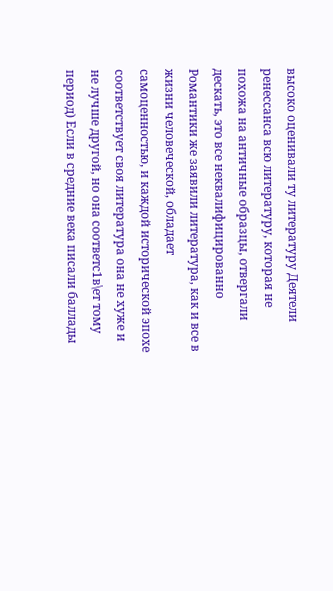высоко оценивали ту литературу Деятели ренессанса всю литературу, которая не похожа на античные образцы, отвергали дескать, это все неквалифицированно Романтики же заявили литература, как и все в жизни человеческой, обладает самоценностью, и каждой исторической эпохе соответствует своя литература она не хуже и не лучше другой, но она соответс1в\ет тому период) Если в средние века писали баллады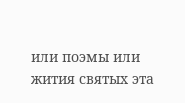или поэмы или жития святых эта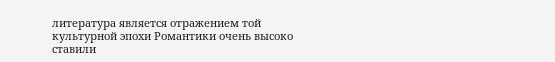литература является отражением той культурной эпохи Романтики очень высоко ставили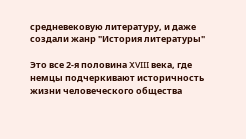средневековую литературу, и даже создали жанр "История литературы"

Это все 2-я половина XVIII века, где немцы подчеркивают историчность жизни человеческого общества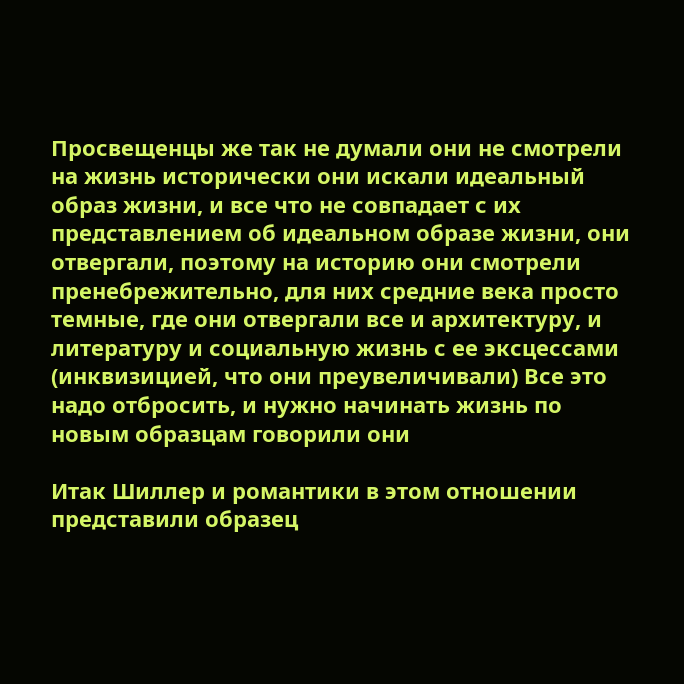Просвещенцы же так не думали они не смотрели на жизнь исторически они искали идеальный образ жизни, и все что не совпадает с их представлением об идеальном образе жизни, они отвергали, поэтому на историю они смотрели пренебрежительно, для них средние века просто темные, где они отвергали все и архитектуру, и литературу и социальную жизнь с ее эксцессами (инквизицией, что они преувеличивали) Все это надо отбросить, и нужно начинать жизнь по новым образцам говорили они

Итак Шиллер и романтики в этом отношении представили образец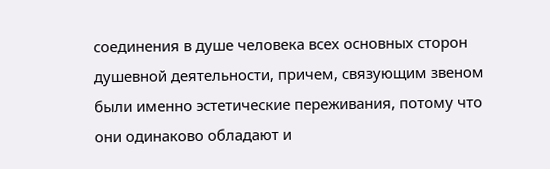соединения в душе человека всех основных сторон душевной деятельности, причем, связующим звеном были именно эстетические переживания, потому что они одинаково обладают и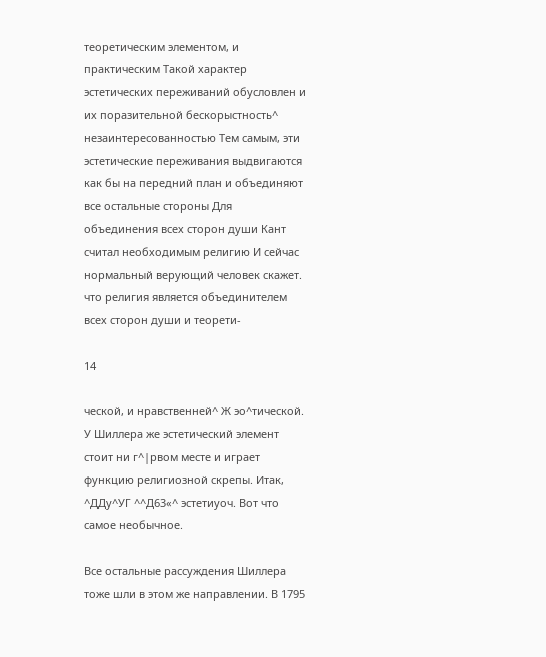теоретическим элементом, и практическим Такой характер эстетических переживаний обусловлен и их поразительной бескорыстность^ незаинтересованностью Тем самым, эти эстетические переживания выдвигаются как бы на передний план и объединяют все остальные стороны Для объединения всех сторон души Кант считал необходимым религию И сейчас нормальный верующий человек скажет. что религия является объединителем всех сторон души и теорети-

14

ческой, и нравственней^ Ж эо^тической. У Шиллера же эстетический элемент стоит ни г^|рвом месте и играет функцию религиозной скрепы. Итак, ^ДДу^УГ ^^Д63«^ эстетиуоч. Вот что самое необычное.

Все остальные рассуждения Шиллера тоже шли в этом же направлении. В 1795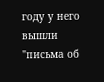году у него вышли "письма об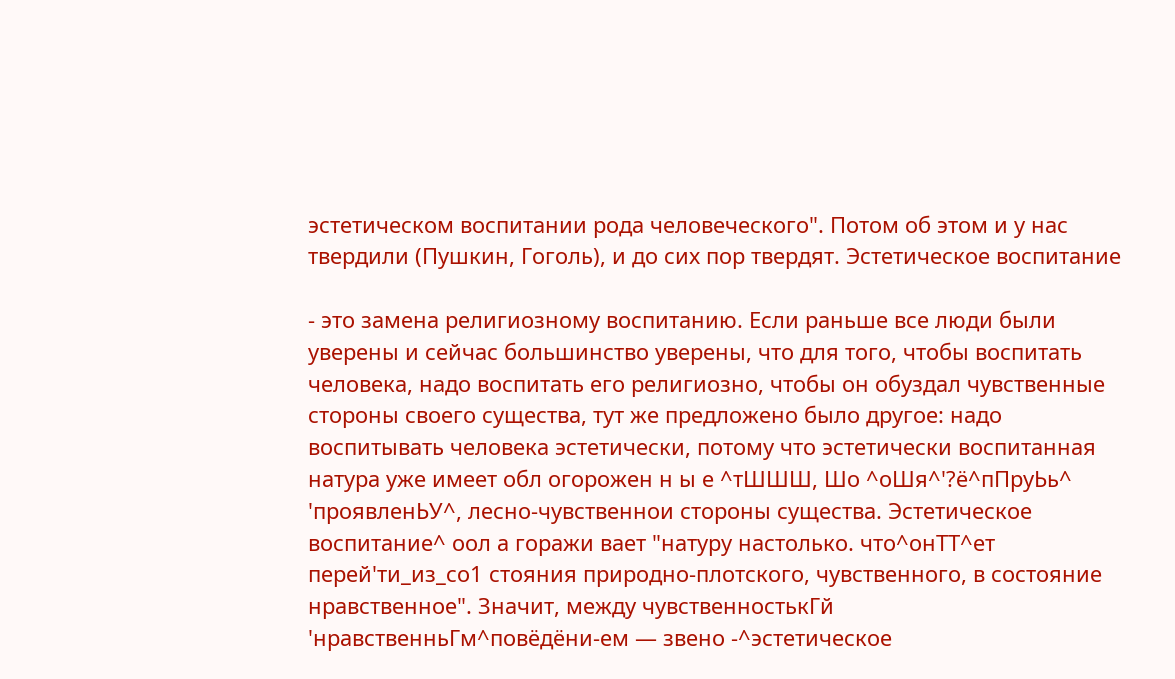эстетическом воспитании рода человеческого". Потом об этом и у нас твердили (Пушкин, Гоголь), и до сих пор твердят. Эстетическое воспитание

- это замена религиозному воспитанию. Если раньше все люди были уверены и сейчас большинство уверены, что для того, чтобы воспитать человека, надо воспитать его религиозно, чтобы он обуздал чувственные стороны своего существа, тут же предложено было другое: надо воспитывать человека эстетически, потому что эстетически воспитанная натура уже имеет обл огорожен н ы е ^тШШШ, Шо ^оШя^'?ё^пПруЬь^ 'проявленЬУ^, лесно-чувственнои стороны существа. Эстетическое воспитание^ оол а горажи вает "натуру настолько. что^онТТ^ет перей'ти_из_со1 стояния природно-плотского, чувственного, в состояние нравственное". Значит, между чувственностькГй 'нравственньГм^повёдёни-ем — звено -^эстетическое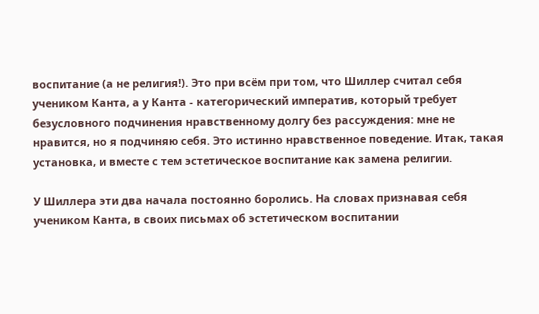воспитание (а не религия!). Это при всём при том, что Шиллер считал себя учеником Канта, а у Канта - категорический императив, который требует безусловного подчинения нравственному долгу без рассуждения: мне не нравится, но я подчиняю себя. Это истинно нравственное поведение. Итак, такая установка, и вместе с тем эстетическое воспитание как замена религии.

У Шиллера эти два начала постоянно боролись. На словах признавая себя учеником Канта, в своих письмах об эстетическом воспитании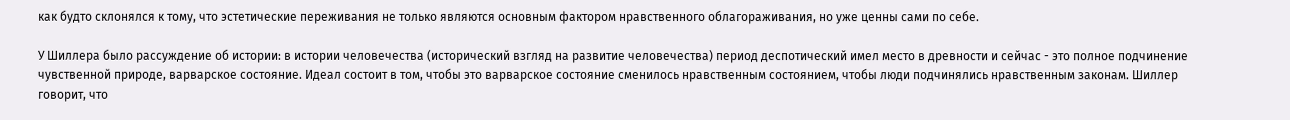как будто склонялся к тому, что эстетические переживания не только являются основным фактором нравственного облагораживания, но уже ценны сами по себе.

У Шиллера было рассуждение об истории: в истории человечества (исторический взгляд на развитие человечества) период деспотический имел место в древности и сейчас - это полное подчинение чувственной природе, варварское состояние. Идеал состоит в том, чтобы это варварское состояние сменилось нравственным состоянием, чтобы люди подчинялись нравственным законам. Шиллер говорит, что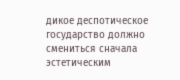дикое деспотическое государство должно смениться сначала эстетическим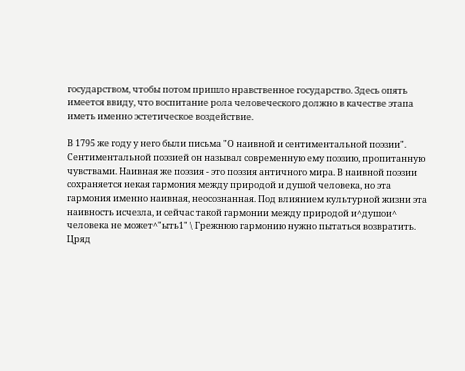государством, чтобы потом пришло нравственное государство. Здесь опять имеется ввиду, что воспитание рола человеческого должно в качестве этапа иметь именно эстетическое воздействие.

В 1795 же году у него были письма "О наивной и сентиментальной поэзии". Сентиментальной поэзией он называл современную ему поэзию, пропитанную чувствами. Наивная же поэзия - это поэзия античного мира. В наивной поэзии сохраняется некая гармония между природой и душой человека, но эта гармония именно наивная, неосознанная. Под влиянием культурной жизни эта наивность исчезла, и сейчас такой гармонии между природой и^душои^ человека не может^"ыть1" \ Грежнюю гармонию нужно пытаться возвратить. Цряд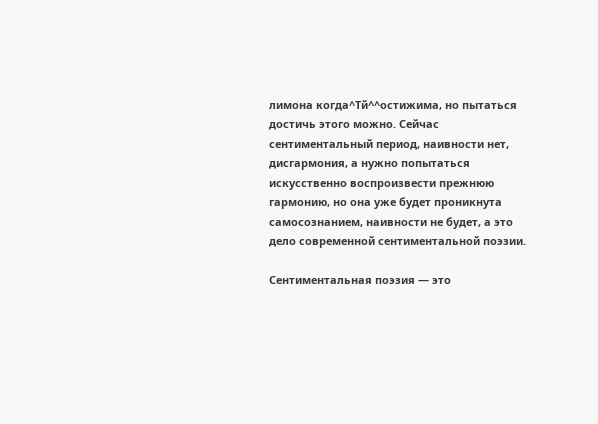лимона когда^Тй^^остижима, но пытаться достичь этого можно. Сейчас сентиментальный период, наивности нет, дисгармония, а нужно попытаться искусственно воспроизвести прежнюю гармонию, но она уже будет проникнута самосознанием, наивности не будет, а это дело современной сентиментальной поэзии.

Сентиментальная поэзия — это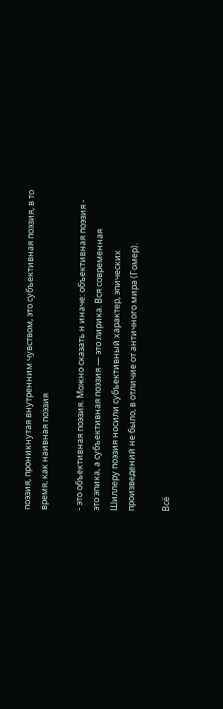поэзия, проникнутая внутренним чувством, это субъективная поэзия, в то время, как наивная поэзия

- это объективная поэзия. Можно сказать н иначе: объективная поэзия - это эпика, а субъективная поэзия — это лирика. Вся современная Шиллеру поэзия носили субъективный характер, эпических произведений не было, в отличие от античного мира (Гомер).

Всё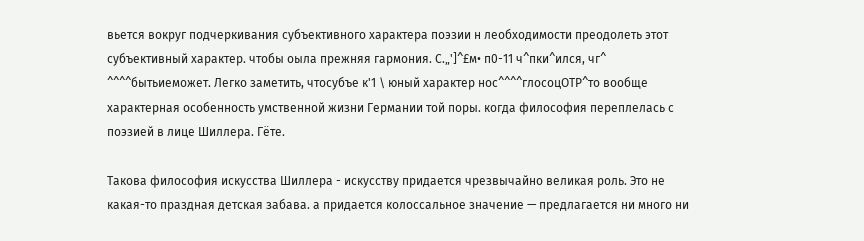вьется вокруг подчеркивания субъективного характера поэзии н леобходимости преодолеть этот субъективный характер. чтобы оыла прежняя гармония. С.„']^£м• п0-11 ч^пки^ился, чг^ ^^^^бытьиеможет. Легко заметить, чтосубъе к'1 \ юный характер нос^^^^глосоцОТР^то вообще характерная особенность умственной жизни Германии той поры. когда философия переплелась с поэзией в лице Шиллера. Гёте.

Такова философия искусства Шиллера - искусству придается чрезвычайно великая роль. Это не какая-то праздная детская забава. а придается колоссальное значение — предлагается ни много ни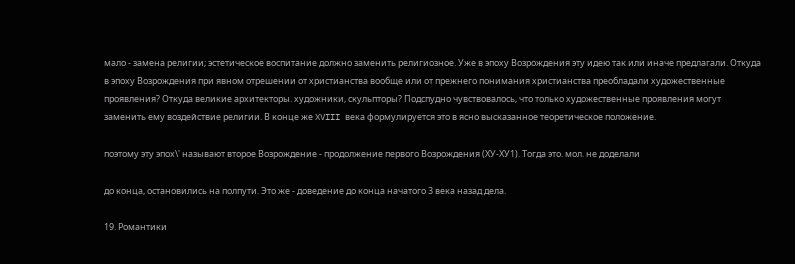мало - замена религии; эстетическое воспитание должно заменить религиозное. Уже в эпоху Возрождения эту идею так или иначе предлагали. Откуда в эпоху Возрождения при явном отрешении от христианства вообще или от прежнего понимания христианства преобладали художественные проявления? Откуда великие архитекторы. художники, скульпторы? Подспудно чувствовалось, что только художественные проявления могут заменить ему воздействие религии. В конце же XVIII века формулируется это в ясно высказанное теоретическое положение.

поэтому эту эпох\' называют второе Возрождение - продолжение первого Возрождения (ХУ-ХУ1). Тогда это. мол. не доделали

до конца, остановились на полпути. Это же - доведение до конца начатого 3 века назад дела.

19. Романтики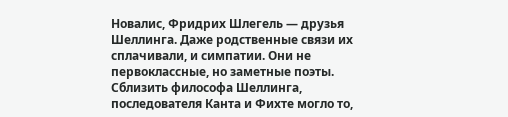Новалис, Фридрих Шлегель — друзья Шеллинга. Даже родственные связи их сплачивали, и симпатии. Они не первоклассные, но заметные поэты. Сблизить философа Шеллинга, последователя Канта и Фихте могло то,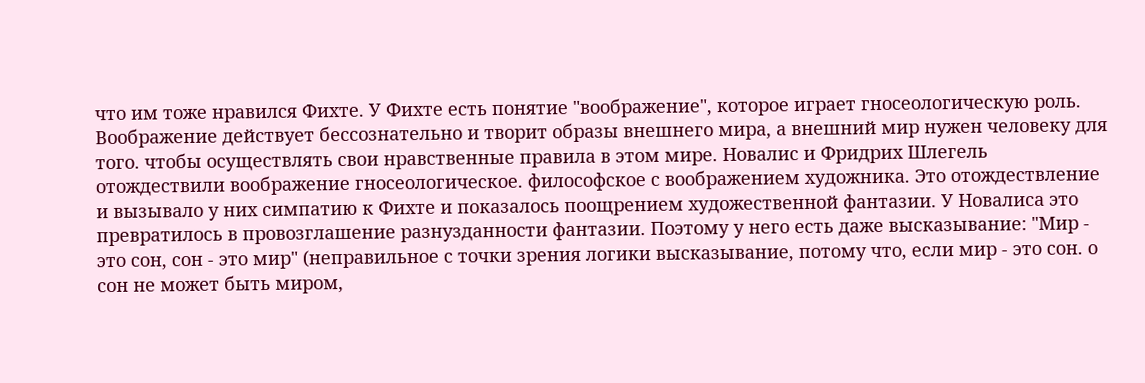что им тоже нравился Фихте. У Фихте есть понятие "воображение", которое играет гносеологическую роль. Воображение действует бессознательно и творит образы внешнего мира, а внешний мир нужен человеку для того. чтобы осуществлять свои нравственные правила в этом мире. Новалис и Фридрих Шлегель отождествили воображение гносеологическое. философское с воображением художника. Это отождествление и вызывало у них симпатию к Фихте и показалось поощрением художественной фантазии. У Новалиса это превратилось в провозглашение разнузданности фантазии. Поэтому у него есть даже высказывание: "Мир - это сон, сон - это мир" (неправильное с точки зрения логики высказывание, потому что, если мир - это сон. о сон не может быть миром,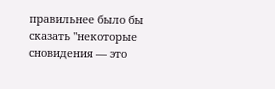правильнее было бы сказать "некоторые сновидения — это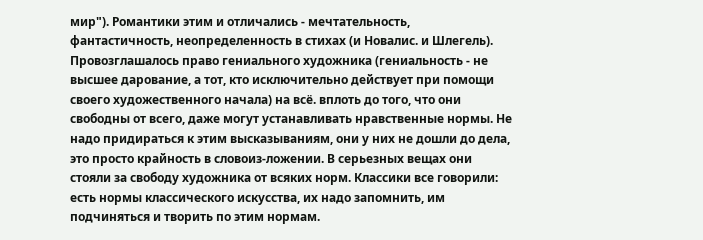мир"). Романтики этим и отличались - мечтательность, фантастичность, неопределенность в стихах (и Новалис. и Шлегель). Провозглашалось право гениального художника (гениальность - не высшее дарование, а тот, кто исключительно действует при помощи своего художественного начала) на всё. вплоть до того, что они свободны от всего, даже могут устанавливать нравственные нормы. Не надо придираться к этим высказываниям, они у них не дошли до дела, это просто крайность в словоиз-ложении. В серьезных вещах они стояли за свободу художника от всяких норм. Классики все говорили: есть нормы классического искусства, их надо запомнить, им подчиняться и творить по этим нормам.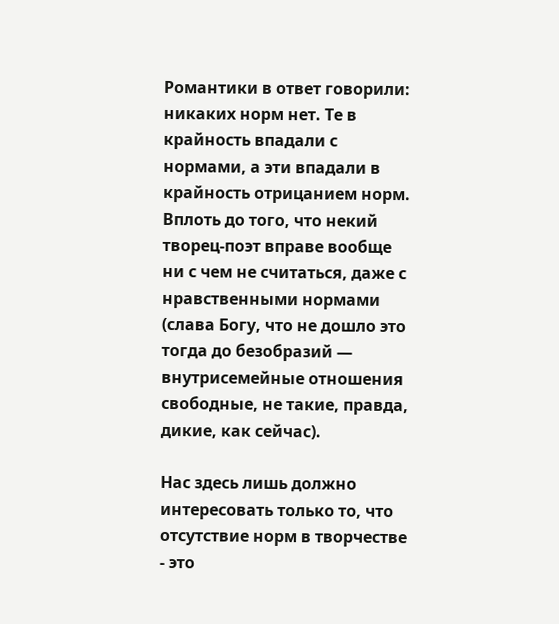Романтики в ответ говорили: никаких норм нет. Те в крайность впадали с нормами, а эти впадали в крайность отрицанием норм. Вплоть до того, что некий творец-поэт вправе вообще ни с чем не считаться, даже с нравственными нормами (слава Богу, что не дошло это тогда до безобразий — внутрисемейные отношения свободные, не такие, правда, дикие, как сейчас).

Нас здесь лишь должно интересовать только то, что отсутствие норм в творчестве - это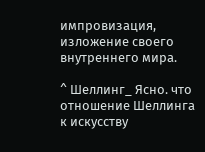импровизация, изложение своего внутреннего мира.

^ Шеллинг_ Ясно. что отношение Шеллинга к искусству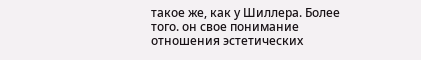такое же, как у Шиллера. Более того. он свое понимание отношения эстетических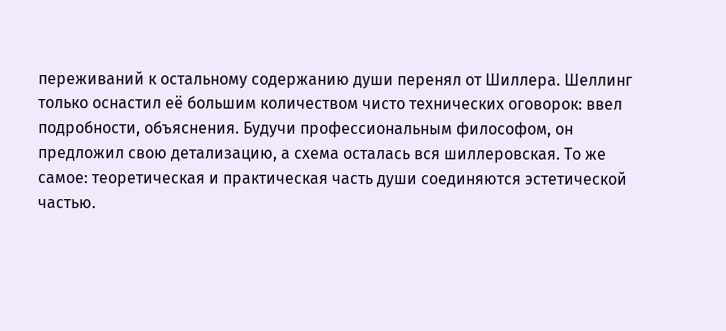переживаний к остальному содержанию души перенял от Шиллера. Шеллинг только оснастил её большим количеством чисто технических оговорок: ввел подробности, объяснения. Будучи профессиональным философом, он предложил свою детализацию, а схема осталась вся шиллеровская. То же самое: теоретическая и практическая часть души соединяются эстетической частью.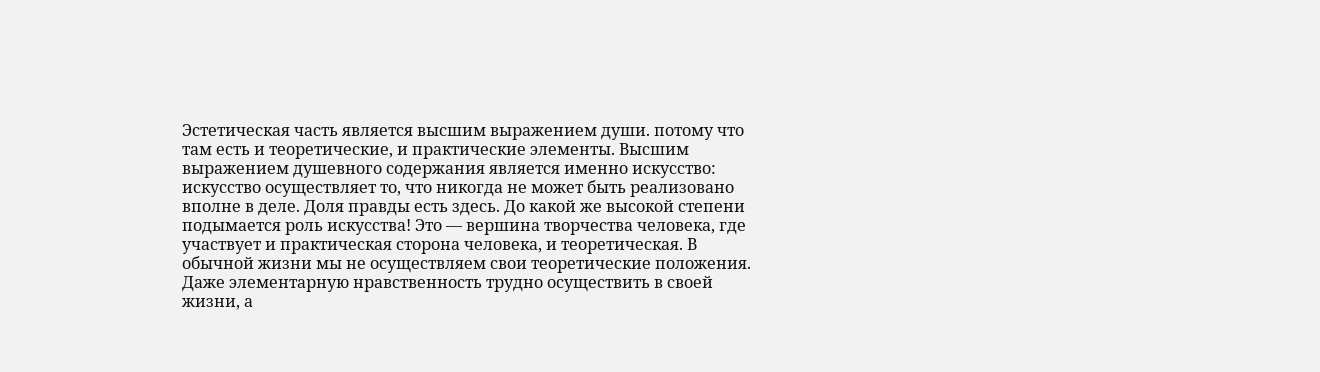Эстетическая часть является высшим выражением души. потому что там есть и теоретические, и практические элементы. Высшим выражением душевного содержания является именно искусство: искусство осуществляет то, что никогда не может быть реализовано вполне в деле. Доля правды есть здесь. До какой же высокой степени подымается роль искусства! Это — вершина творчества человека, где участвует и практическая сторона человека, и теоретическая. В обычной жизни мы не осуществляем свои теоретические положения. Даже элементарную нравственность трудно осуществить в своей жизни, а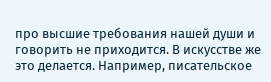про высшие требования нашей души и говорить не приходится. В искусстве же это делается. Например, писательское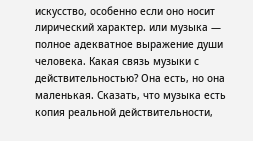искусство, особенно если оно носит лирический характер. или музыка — полное адекватное выражение души человека. Какая связь музыки с действительностью? Она есть, но она маленькая. Сказать, что музыка есть копия реальной действительности,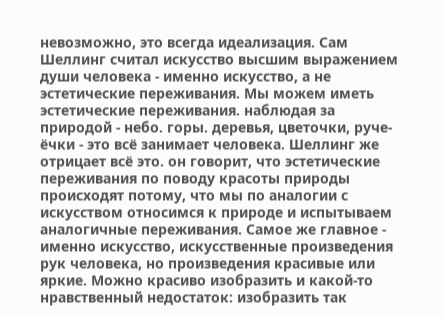невозможно, это всегда идеализация. Сам Шеллинг считал искусство высшим выражением души человека - именно искусство, а не эстетические переживания. Мы можем иметь эстетические переживания. наблюдая за природой - небо. горы. деревья, цветочки, руче-ёчки - это всё занимает человека. Шеллинг же отрицает всё это. он говорит, что эстетические переживания по поводу красоты природы происходят потому, что мы по аналогии с искусством относимся к природе и испытываем аналогичные переживания. Самое же главное - именно искусство, искусственные произведения рук человека, но произведения красивые или яркие. Можно красиво изобразить и какой-то нравственный недостаток: изобразить так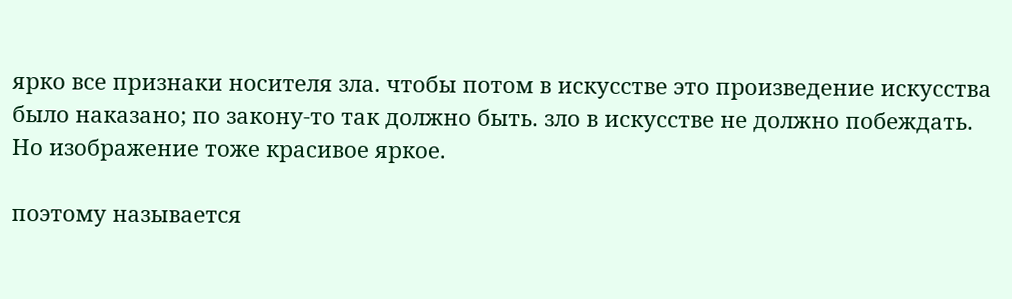ярко все признаки носителя зла. чтобы потом в искусстве это произведение искусства было наказано; по закону-то так должно быть. зло в искусстве не должно побеждать. Но изображение тоже красивое яркое.

поэтому называется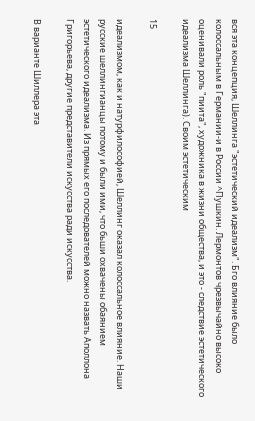вся эта концепция, Шеллинга "эстетический идеализм". Бго влияние было колоссальным в Германии-и в России ^Пушкин. Лермонтов чрезвычайно высоко оценивали роль "пиита", художника в жизни общества, и это - следствие эстетического идеализма Шеллинга). Своим эстетическим

15

идеализмом, как и натурфилософией, Шеллинг оказал колоссальное влияние. Наши русские шеллингианцы потому и были ими, что бьши охвачены обаянием эстетического идеализма. Из прямых его последователей можно назвать Аполлона Григорьева, другие представители искусства ради искусства.

В варианте Шиллера эта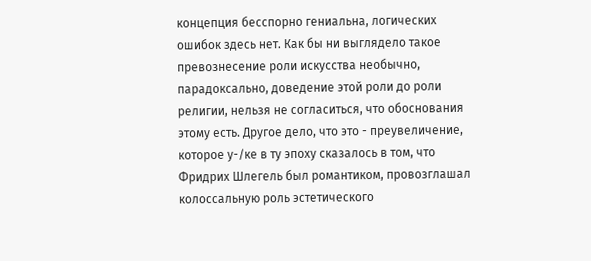концепция бесспорно гениальна, логических ошибок здесь нет. Как бы ни выглядело такое превознесение роли искусства необычно, парадоксально, доведение этой роли до роли религии, нельзя не согласиться, что обоснования этому есть. Другое дело, что это - преувеличение, которое у-/ке в ту эпоху сказалось в том, что Фридрих Шлегель был романтиком, провозглашал колоссальную роль эстетического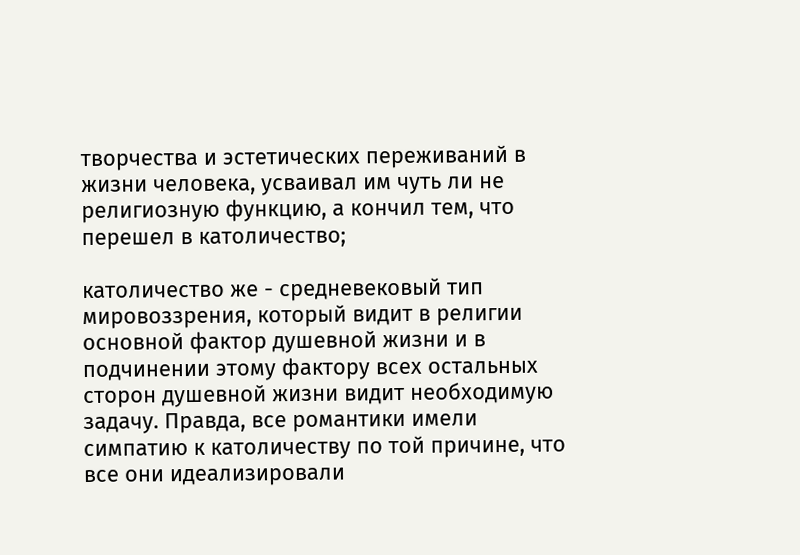творчества и эстетических переживаний в жизни человека, усваивал им чуть ли не религиозную функцию, а кончил тем, что перешел в католичество;

католичество же - средневековый тип мировоззрения, который видит в религии основной фактор душевной жизни и в подчинении этому фактору всех остальных сторон душевной жизни видит необходимую задачу. Правда, все романтики имели симпатию к католичеству по той причине, что все они идеализировали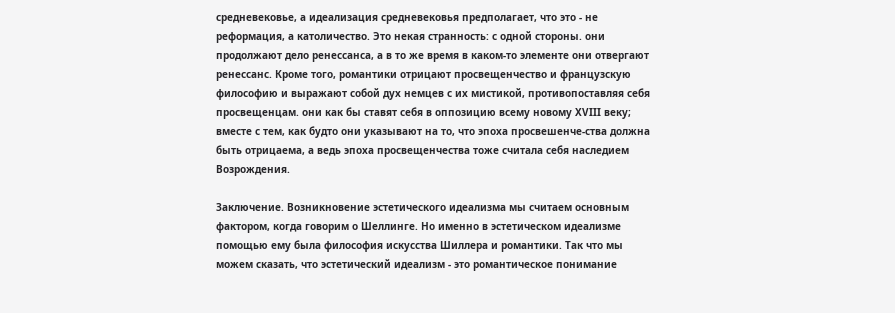средневековье, а идеализация средневековья предполагает, что это - не реформация, а католичество. Это некая странность: с одной стороны. они продолжают дело ренессанса, а в то же время в каком-то элементе они отвергают ренессанс. Кроме того, романтики отрицают просвещенчество и французскую философию и выражают собой дух немцев с их мистикой, противопоставляя себя просвещенцам. они как бы ставят себя в оппозицию всему новому XVIII веку; вместе с тем, как будто они указывают на то, что эпоха просвешенче-ства должна быть отрицаема, а ведь эпоха просвещенчества тоже считала себя наследием Возрождения.

Заключение. Возникновение эстетического идеализма мы считаем основным фактором, когда говорим о Шеллинге. Но именно в эстетическом идеализме помощью ему была философия искусства Шиллера и романтики. Так что мы можем сказать, что эстетический идеализм - это романтическое понимание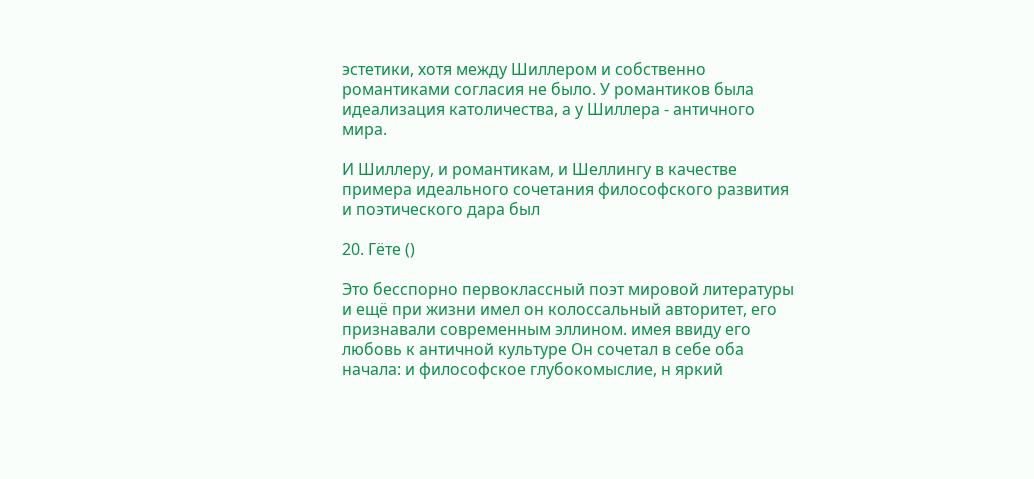эстетики, хотя между Шиллером и собственно романтиками согласия не было. У романтиков была идеализация католичества, а у Шиллера - античного мира.

И Шиллеру, и романтикам, и Шеллингу в качестве примера идеального сочетания философского развития и поэтического дара был

20. Гёте ()

Это бесспорно первоклассный поэт мировой литературы и ещё при жизни имел он колоссальный авторитет, его признавали современным эллином. имея ввиду его любовь к античной культуре Он сочетал в себе оба начала: и философское глубокомыслие, н яркий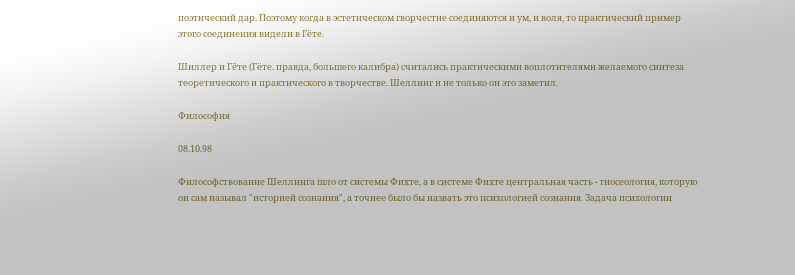поэтический дар. Поэтому когда в эстетическом гворчестне соединяются и ум, и воля, то практический пример этого соединения видели в Гёте.

Шиллер и Гёте (Гёте. правда, большего калибра) считались практическими воплотителями желаемого синтеза теоретического и практического в творчестве. Шеллинг и не только он это заметил.

Философия

08.10.98

Философствование Шеллинга шло от системы Фихте, а в системе Фихте центральная часть - гносеология, которую он сам называл "историей сознания", а точнее было бы назвать это психологией сознания. Задача психологии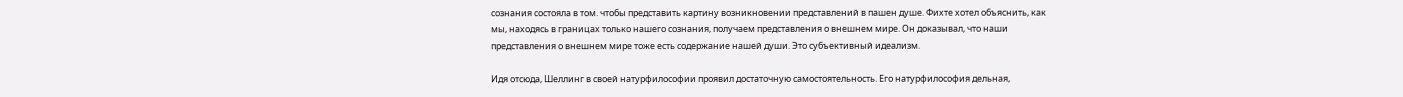сознания состояла в том. чтобы представить картину возникновении представлений в пашен душе. Фихте хотел объяснить, как мы, находясь в границах только нашего сознания, получаем представления о внешнем мире. Он доказывал, что наши представления о внешнем мире тоже есть содержание нашей души. Это субъективный идеализм.

Идя отсюда, Шеллинг в своей натурфилософии проявил достаточную самостоятельность. Его натурфилософия дельная,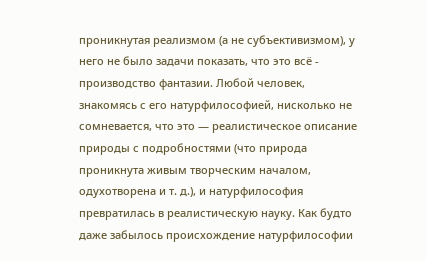проникнутая реализмом (а не субъективизмом), у него не было задачи показать, что это всё - производство фантазии. Любой человек, знакомясь с его натурфилософией, нисколько не сомневается, что это — реалистическое описание природы с подробностями (что природа проникнута живым творческим началом, одухотворена и т. д.), и натурфилософия превратилась в реалистическую науку. Как будто даже забылось происхождение натурфилософии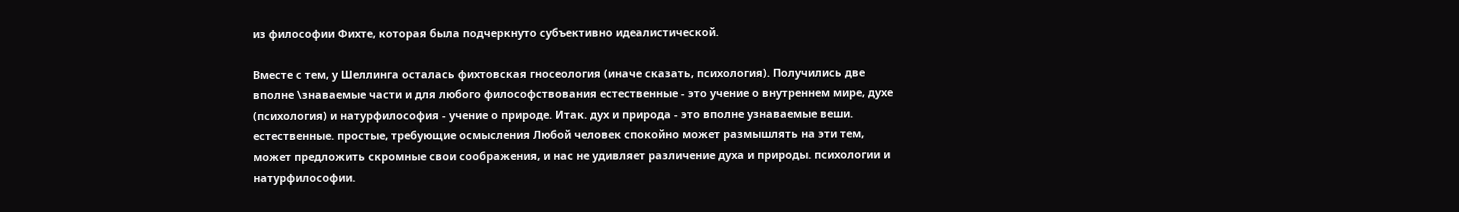из философии Фихте, которая была подчеркнуто субъективно идеалистической.

Вместе с тем, у Шеллинга осталась фихтовская гносеология (иначе сказать, психология). Получились две вполне \знаваемые части и для любого философствования естественные - это учение о внутреннем мире, духе (психология) и натурфилософия - учение о природе. Итак. дух и природа - это вполне узнаваемые веши. естественные. простые, требующие осмысления Любой человек спокойно может размышлять на эти тем, может предложить скромные свои соображения, и нас не удивляет различение духа и природы. психологии и натурфилософии.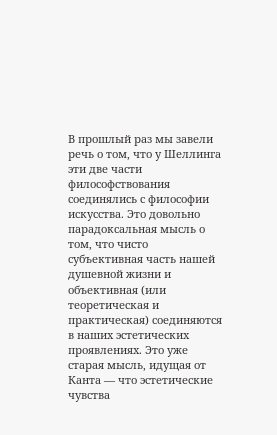В прошлый раз мы завели речь о том, что у Шеллинга эти две части философствования соединялись с философии искусства. Это довольно парадоксальная мысль о том, что чисто субъективная часть нашей душевной жизни и объективная (или теоретическая и практическая) соединяются в наших эстетических проявлениях. Это уже старая мысль, идущая от Канта — что эстетические чувства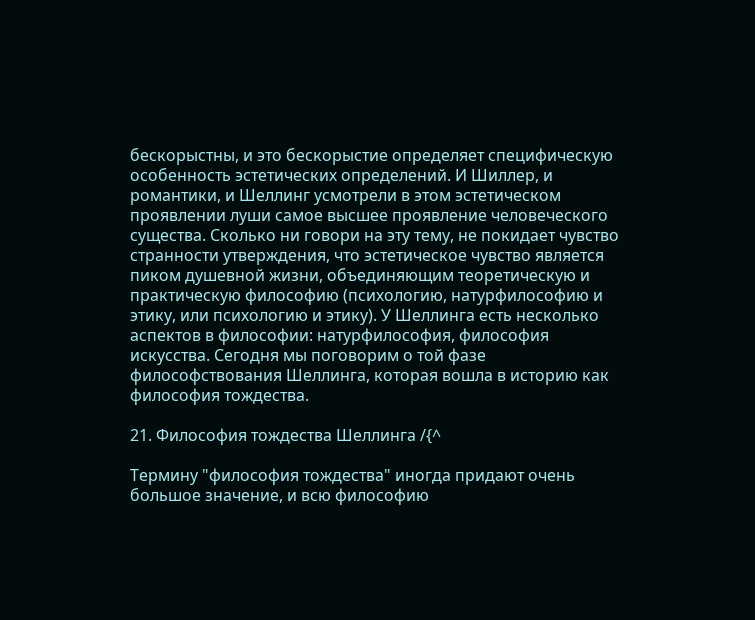бескорыстны, и это бескорыстие определяет специфическую особенность эстетических определений. И Шиллер, и романтики, и Шеллинг усмотрели в этом эстетическом проявлении луши самое высшее проявление человеческого существа. Сколько ни говори на эту тему, не покидает чувство странности утверждения, что эстетическое чувство является пиком душевной жизни, объединяющим теоретическую и практическую философию (психологию, натурфилософию и этику, или психологию и этику). У Шеллинга есть несколько аспектов в философии: натурфилософия, философия искусства. Сегодня мы поговорим о той фазе философствования Шеллинга, которая вошла в историю как философия тождества.

21. Философия тождества Шеллинга /{^

Термину "философия тождества" иногда придают очень большое значение, и всю философию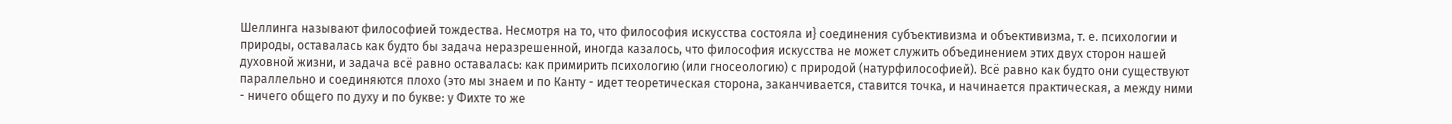Шеллинга называют философией тождества. Несмотря на то, что философия искусства состояла и} соединения субъективизма и объективизма, т. е. психологии и природы, оставалась как будто бы задача неразрешенной, иногда казалось, что философия искусства не может служить объединением этих двух сторон нашей духовной жизни, и задача всё равно оставалась: как примирить психологию (или гносеологию) с природой (натурфилософией). Всё равно как будто они существуют параллельно и соединяются плохо (это мы знаем и по Канту - идет теоретическая сторона, заканчивается, ставится точка, и начинается практическая, а между ними - ничего общего по духу и по букве: у Фихте то же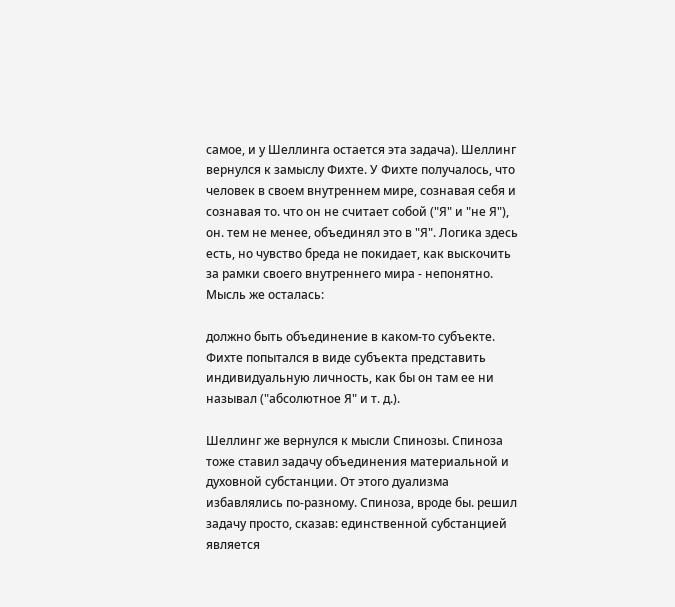самое, и у Шеллинга остается эта задача). Шеллинг вернулся к замыслу Фихте. У Фихте получалось, что человек в своем внутреннем мире, сознавая себя и сознавая то. что он не считает собой ("Я" и "не Я"), он. тем не менее, объединял это в "Я". Логика здесь есть, но чувство бреда не покидает, как выскочить за рамки своего внутреннего мира - непонятно. Мысль же осталась:

должно быть объединение в каком-то субъекте. Фихте попытался в виде субъекта представить индивидуальную личность, как бы он там ее ни называл ("абсолютное Я" и т. д.).

Шеллинг же вернулся к мысли Спинозы. Спиноза тоже ставил задачу объединения материальной и духовной субстанции. От этого дуализма избавлялись по-разному. Спиноза, вроде бы. решил задачу просто, сказав: единственной субстанцией является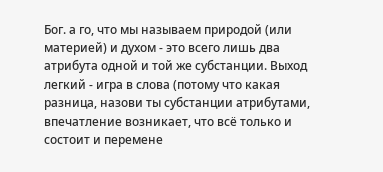Бог. а го, что мы называем природой (или материей) и духом - это всего лишь два атрибута одной и той же субстанции. Выход легкий - игра в слова (потому что какая разница, назови ты субстанции атрибутами, впечатление возникает, что всё только и состоит и перемене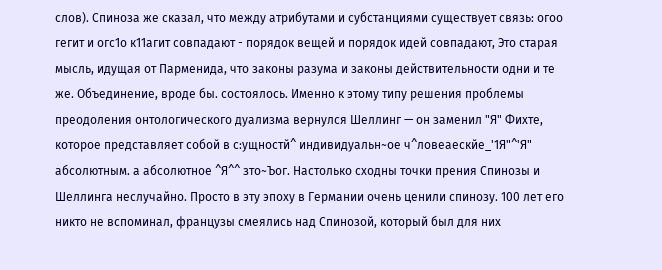слов). Спиноза же сказал, что между атрибутами и субстанциями существует связь: огоо гегит и огс1о к11агит совпадают - порядок вещей и порядок идей совпадают, Это старая мысль, идущая от Парменида, что законы разума и законы действительности одни и те же. Объединение, вроде бы. состоялось. Именно к этому типу решения проблемы преодоления онтологического дуализма вернулся Шеллинг — он заменил "Я" Фихте, которое представляет собой в с:ущностй^ индивидуальн~ое ч^ловеаескйе_'1Я"^'Я" абсолютным. а абсолютное ^Я^^ зто~Ъог. Настолько сходны точки прения Спинозы и Шеллинга неслучайно. Просто в эту эпоху в Германии очень ценили спинозу. 100 лет его никто не вспоминал, французы смеялись над Спинозой, который был для них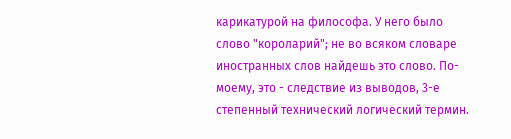карикатурой на философа. У него было слово "короларий"; не во всяком словаре иностранных слов найдешь это слово. По-моему, это - следствие из выводов, 3-е степенный технический логический термин.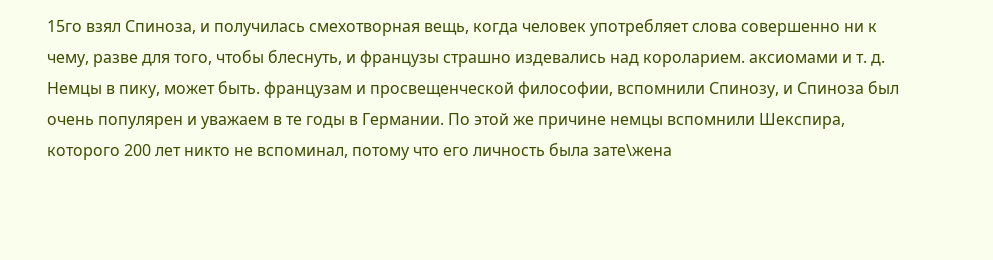15го взял Спиноза, и получилась смехотворная вещь, когда человек употребляет слова совершенно ни к чему, разве для того, чтобы блеснуть, и французы страшно издевались над короларием. аксиомами и т. д. Немцы в пику, может быть. французам и просвещенческой философии, вспомнили Спинозу, и Спиноза был очень популярен и уважаем в те годы в Германии. По этой же причине немцы вспомнили Шекспира, которого 200 лет никто не вспоминал, потому что его личность была зате\жена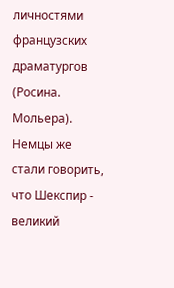личностями французских драматургов (Росина. Мольера). Немцы же стали говорить, что Шекспир - великий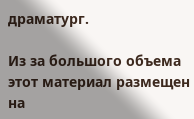драматург.

Из за большого объема этот материал размещен на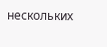нескольких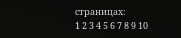страницах:
1 2 3 4 5 6 7 8 9 10